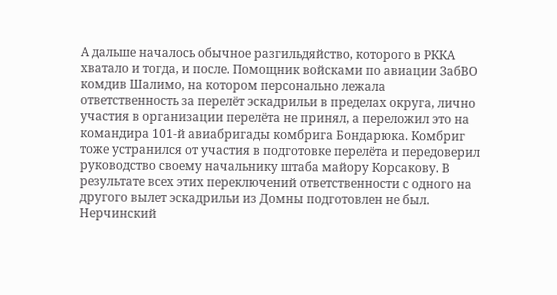А дальше началось обычное разгильдяйство, которого в РККА хватало и тогда, и после. Помощник войсками по авиации ЗабВО комдив Шалимо, на котором персонально лежала ответственность за перелёт эскадрильи в пределах округа, лично участия в организации перелёта не принял, а переложил это на командира 101-й авиабригады комбрига Бондарюка. Комбриг тоже устранился от участия в подготовке перелёта и передоверил руководство своему начальнику штаба майору Корсакову. В результате всех этих переключений ответственности с одного на другого вылет эскадрильи из Домны подготовлен не был. Нерчинский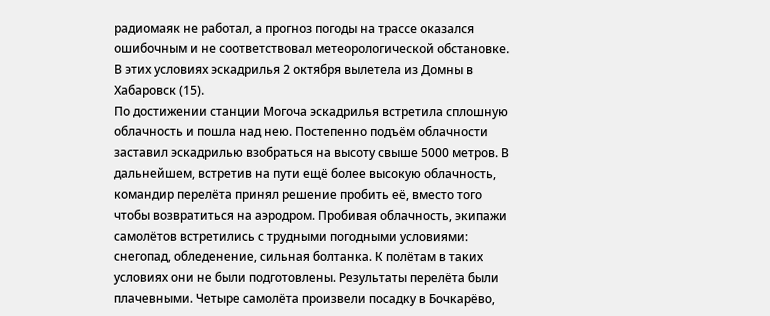радиомаяк не работал, а прогноз погоды на трассе оказался ошибочным и не соответствовал метеорологической обстановке. В этих условиях эскадрилья 2 октября вылетела из Домны в Хабаровск (15).
По достижении станции Могоча эскадрилья встретила сплошную облачность и пошла над нею. Постепенно подъём облачности заставил эскадрилью взобраться на высоту свыше 5000 метров. В дальнейшем, встретив на пути ещё более высокую облачность, командир перелёта принял решение пробить её, вместо того чтобы возвратиться на аэродром. Пробивая облачность, экипажи самолётов встретились с трудными погодными условиями: снегопад, обледенение, сильная болтанка. К полётам в таких условиях они не были подготовлены. Результаты перелёта были плачевными. Четыре самолёта произвели посадку в Бочкарёво,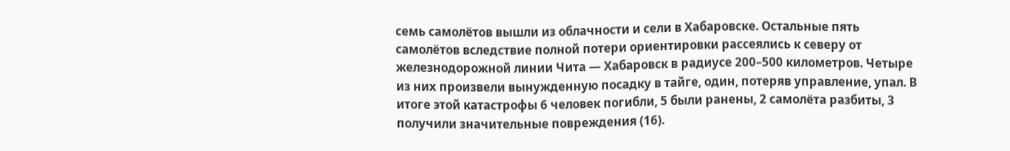семь самолётов вышли из облачности и сели в Хабаровске. Остальные пять самолётов вследствие полной потери ориентировки рассеялись к северу от железнодорожной линии Чита — Хабаровск в радиусе 200–500 километров. Четыре из них произвели вынужденную посадку в тайге, один, потеряв управление, упал. В итоге этой катастрофы 6 человек погибли, 5 были ранены, 2 самолёта разбиты, 3 получили значительные повреждения (16).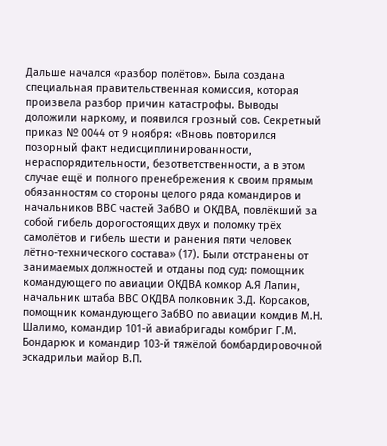Дальше начался «разбор полётов». Была создана специальная правительственная комиссия, которая произвела разбор причин катастрофы. Выводы доложили наркому, и появился грозный сов. Секретный приказ № 0044 от 9 ноября: «Вновь повторился позорный факт недисциплинированности, нераспорядительности, безответственности, а в этом случае ещё и полного пренебрежения к своим прямым обязанностям со стороны целого ряда командиров и начальников ВВС частей ЗабВО и ОКДВА, повлёкший за собой гибель дорогостоящих двух и поломку трёх самолётов и гибель шести и ранения пяти человек лётно-технического состава» (17). Были отстранены от занимаемых должностей и отданы под суд: помощник командующего по авиации ОКДВА комкор А.Я Лапин, начальник штаба ВВС ОКДВА полковник З.Д. Корсаков, помощник командующего ЗабВО по авиации комдив М.Н. Шалимо, командир 101-й авиабригады комбриг Г.М. Бондарюк и командир 103-й тяжёлой бомбардировочной эскадрильи майор В.П.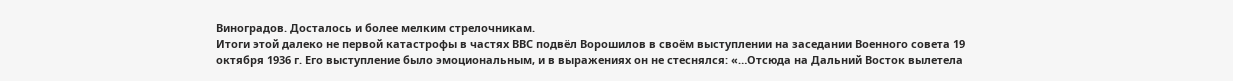Виноградов. Досталось и более мелким стрелочникам.
Итоги этой далеко не первой катастрофы в частях ВВС подвёл Ворошилов в своём выступлении на заседании Военного совета 19 октября 1936 г. Его выступление было эмоциональным, и в выражениях он не стеснялся: «…Отсюда на Дальний Восток вылетела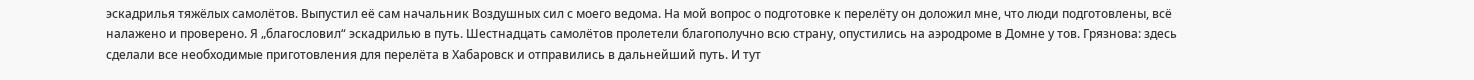эскадрилья тяжёлых самолётов. Выпустил её сам начальник Воздушных сил с моего ведома. На мой вопрос о подготовке к перелёту он доложил мне, что люди подготовлены, всё налажено и проверено. Я „благословил“ эскадрилью в путь. Шестнадцать самолётов пролетели благополучно всю страну, опустились на аэродроме в Домне у тов. Грязнова: здесь сделали все необходимые приготовления для перелёта в Хабаровск и отправились в дальнейший путь. И тут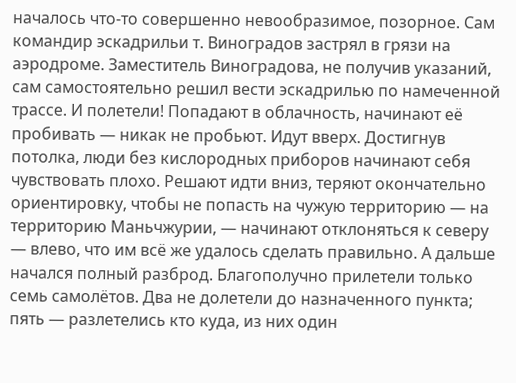началось что-то совершенно невообразимое, позорное. Сам командир эскадрильи т. Виноградов застрял в грязи на аэродроме. Заместитель Виноградова, не получив указаний, сам самостоятельно решил вести эскадрилью по намеченной трассе. И полетели! Попадают в облачность, начинают её пробивать — никак не пробьют. Идут вверх. Достигнув потолка, люди без кислородных приборов начинают себя чувствовать плохо. Решают идти вниз, теряют окончательно ориентировку, чтобы не попасть на чужую территорию — на территорию Маньчжурии, — начинают отклоняться к северу — влево, что им всё же удалось сделать правильно. А дальше начался полный разброд. Благополучно прилетели только семь самолётов. Два не долетели до назначенного пункта; пять — разлетелись кто куда, из них один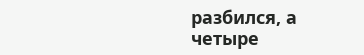разбился, а четыре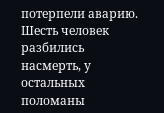потерпели аварию. Шесть человек разбились насмерть, у остальных поломаны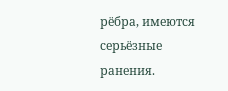рёбра, имеются серьёзные ранения.